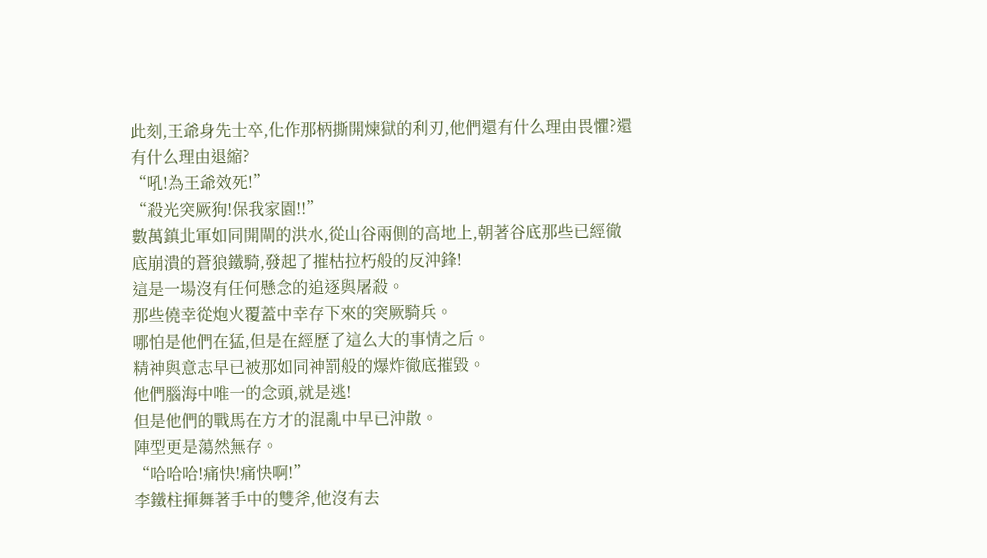此刻,王爺身先士卒,化作那柄撕開煉獄的利刃,他們還有什么理由畏懼?還有什么理由退縮?
“吼!為王爺效死!”
“殺光突厥狗!保我家園!!”
數萬鎮北軍如同開閘的洪水,從山谷兩側的高地上,朝著谷底那些已經徹底崩潰的蒼狼鐵騎,發起了摧枯拉朽般的反沖鋒!
這是一場沒有任何懸念的追逐與屠殺。
那些僥幸從炮火覆蓋中幸存下來的突厥騎兵。
哪怕是他們在猛,但是在經歷了這么大的事情之后。
精神與意志早已被那如同神罰般的爆炸徹底摧毀。
他們腦海中唯一的念頭,就是逃!
但是他們的戰馬在方才的混亂中早已沖散。
陣型更是蕩然無存。
“哈哈哈!痛快!痛快啊!”
李鐵柱揮舞著手中的雙斧,他沒有去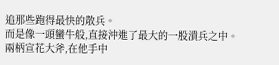追那些跑得最快的散兵。
而是像一頭蠻牛般,直接沖進了最大的一股潰兵之中。
兩柄宣花大斧,在他手中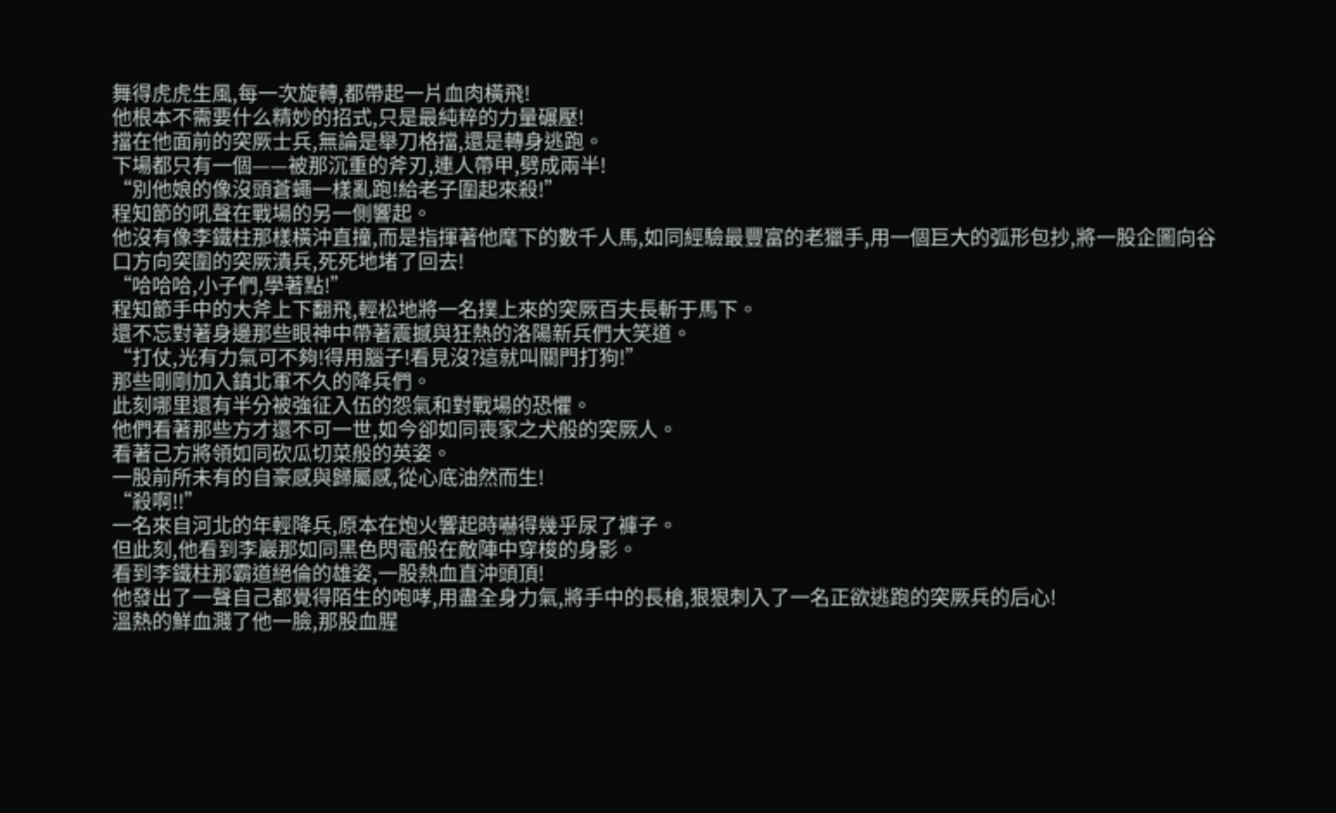舞得虎虎生風,每一次旋轉,都帶起一片血肉橫飛!
他根本不需要什么精妙的招式,只是最純粹的力量碾壓!
擋在他面前的突厥士兵,無論是舉刀格擋,還是轉身逃跑。
下場都只有一個——被那沉重的斧刃,連人帶甲,劈成兩半!
“別他娘的像沒頭蒼蠅一樣亂跑!給老子圍起來殺!”
程知節的吼聲在戰場的另一側響起。
他沒有像李鐵柱那樣橫沖直撞,而是指揮著他麾下的數千人馬,如同經驗最豐富的老獵手,用一個巨大的弧形包抄,將一股企圖向谷口方向突圍的突厥潰兵,死死地堵了回去!
“哈哈哈,小子們,學著點!”
程知節手中的大斧上下翻飛,輕松地將一名撲上來的突厥百夫長斬于馬下。
還不忘對著身邊那些眼神中帶著震撼與狂熱的洛陽新兵們大笑道。
“打仗,光有力氣可不夠!得用腦子!看見沒?這就叫關門打狗!”
那些剛剛加入鎮北軍不久的降兵們。
此刻哪里還有半分被強征入伍的怨氣和對戰場的恐懼。
他們看著那些方才還不可一世,如今卻如同喪家之犬般的突厥人。
看著己方將領如同砍瓜切菜般的英姿。
一股前所未有的自豪感與歸屬感,從心底油然而生!
“殺啊!!”
一名來自河北的年輕降兵,原本在炮火響起時嚇得幾乎尿了褲子。
但此刻,他看到李巖那如同黑色閃電般在敵陣中穿梭的身影。
看到李鐵柱那霸道絕倫的雄姿,一股熱血直沖頭頂!
他發出了一聲自己都覺得陌生的咆哮,用盡全身力氣,將手中的長槍,狠狠刺入了一名正欲逃跑的突厥兵的后心!
溫熱的鮮血濺了他一臉,那股血腥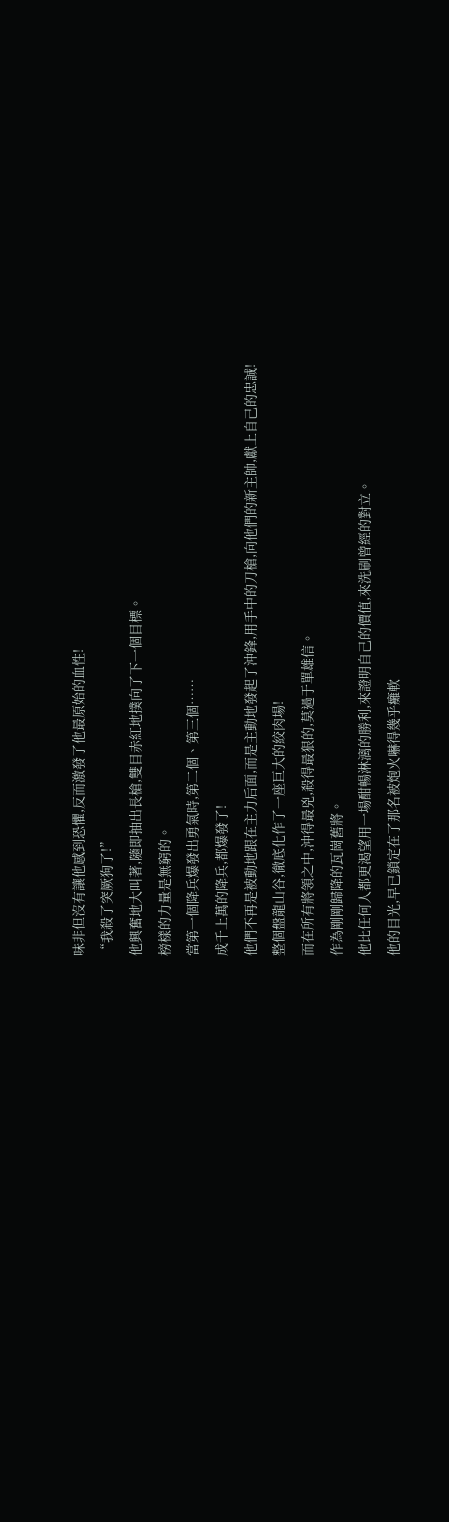味非但沒有讓他感到恐懼,反而激發了他最原始的血性!
“我殺了突厥狗了!”
他興奮地大叫著,隨即抽出長槍,雙目赤紅地撲向了下一個目標。
榜樣的力量是無窮的。
當第一個降兵爆發出勇氣時,第二個、第三個……
成千上萬的降兵,都爆發了!
他們不再是被動地跟在主力后面,而是主動地發起了沖鋒,用手中的刀槍,向他們的新主帥,獻上自己的忠誠!
整個盤龍山谷,徹底化作了一座巨大的絞肉場!
而在所有將領之中,沖得最兇,殺得最狠的,莫過于單雄信。
作為剛剛歸降的瓦崗舊將。
他比任何人都更渴望用一場酣暢淋漓的勝利,來證明自己的價值,來洗刷曾經的對立。
他的目光,早已鎖定在了那名被炮火嚇得幾乎癱軟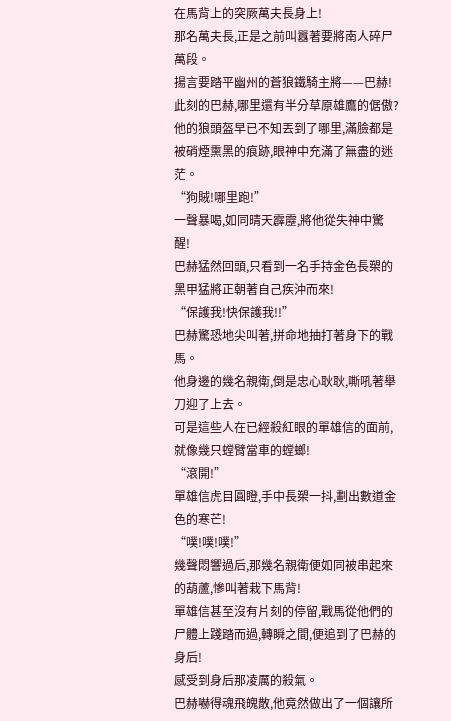在馬背上的突厥萬夫長身上!
那名萬夫長,正是之前叫囂著要將南人碎尸萬段。
揚言要踏平幽州的蒼狼鐵騎主將——巴赫!
此刻的巴赫,哪里還有半分草原雄鷹的倨傲?
他的狼頭盔早已不知丟到了哪里,滿臉都是被硝煙熏黑的痕跡,眼神中充滿了無盡的迷茫。
“狗賊!哪里跑!”
一聲暴喝,如同晴天霹靂,將他從失神中驚醒!
巴赫猛然回頭,只看到一名手持金色長槊的黑甲猛將正朝著自己疾沖而來!
“保護我!快保護我!!”
巴赫驚恐地尖叫著,拼命地抽打著身下的戰馬。
他身邊的幾名親衛,倒是忠心耿耿,嘶吼著舉刀迎了上去。
可是這些人在已經殺紅眼的單雄信的面前,就像幾只螳臂當車的螳螂!
“滾開!”
單雄信虎目圓瞪,手中長槊一抖,劃出數道金色的寒芒!
“噗!噗!噗!”
幾聲悶響過后,那幾名親衛便如同被串起來的葫蘆,慘叫著栽下馬背!
單雄信甚至沒有片刻的停留,戰馬從他們的尸體上踐踏而過,轉瞬之間,便追到了巴赫的身后!
感受到身后那凌厲的殺氣。
巴赫嚇得魂飛魄散,他竟然做出了一個讓所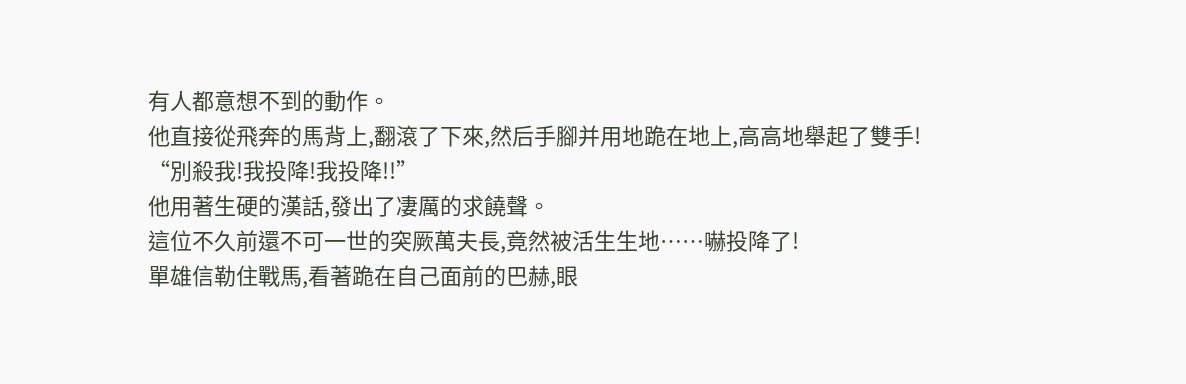有人都意想不到的動作。
他直接從飛奔的馬背上,翻滾了下來,然后手腳并用地跪在地上,高高地舉起了雙手!
“別殺我!我投降!我投降!!”
他用著生硬的漢話,發出了凄厲的求饒聲。
這位不久前還不可一世的突厥萬夫長,竟然被活生生地……嚇投降了!
單雄信勒住戰馬,看著跪在自己面前的巴赫,眼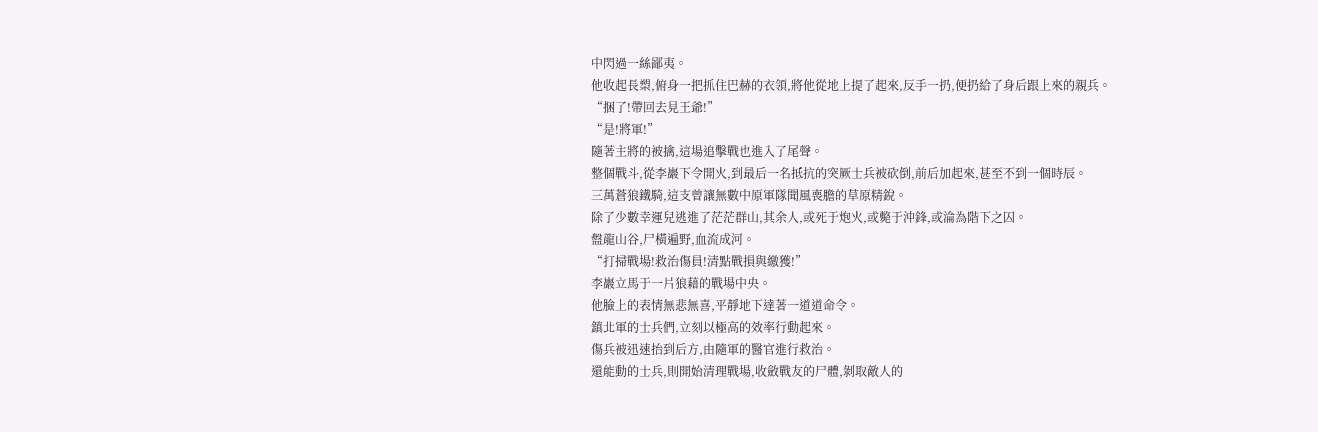中閃過一絲鄙夷。
他收起長槊,俯身一把抓住巴赫的衣領,將他從地上提了起來,反手一扔,便扔給了身后跟上來的親兵。
“捆了!帶回去見王爺!”
“是!將軍!”
隨著主將的被擒,這場追擊戰也進入了尾聲。
整個戰斗,從李巖下令開火,到最后一名抵抗的突厥士兵被砍倒,前后加起來,甚至不到一個時辰。
三萬蒼狼鐵騎,這支曾讓無數中原軍隊聞風喪膽的草原精銳。
除了少數幸運兒逃進了茫茫群山,其余人,或死于炮火,或斃于沖鋒,或淪為階下之囚。
盤龍山谷,尸橫遍野,血流成河。
“打掃戰場!救治傷員!清點戰損與繳獲!”
李巖立馬于一片狼藉的戰場中央。
他臉上的表情無悲無喜,平靜地下達著一道道命令。
鎮北軍的士兵們,立刻以極高的效率行動起來。
傷兵被迅速抬到后方,由隨軍的醫官進行救治。
還能動的士兵,則開始清理戰場,收斂戰友的尸體,剝取敵人的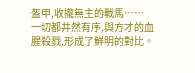盔甲,收攏無主的戰馬……
一切都井然有序,與方才的血腥殺戮,形成了鮮明的對比。